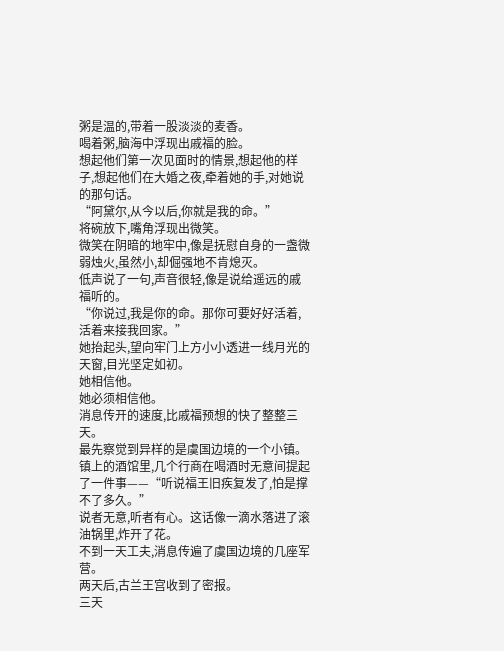粥是温的,带着一股淡淡的麦香。
喝着粥,脑海中浮现出戚福的脸。
想起他们第一次见面时的情景,想起他的样子,想起他们在大婚之夜,牵着她的手,对她说的那句话。
“阿黛尔,从今以后,你就是我的命。”
将碗放下,嘴角浮现出微笑。
微笑在阴暗的地牢中,像是抚慰自身的一盏微弱烛火,虽然小,却倔强地不肯熄灭。
低声说了一句,声音很轻,像是说给遥远的戚福听的。
“你说过,我是你的命。那你可要好好活着,活着来接我回家。”
她抬起头,望向牢门上方小小透进一线月光的天窗,目光坚定如初。
她相信他。
她必须相信他。
消息传开的速度,比戚福预想的快了整整三天。
最先察觉到异样的是虞国边境的一个小镇。
镇上的酒馆里,几个行商在喝酒时无意间提起了一件事——“听说福王旧疾复发了,怕是撑不了多久。”
说者无意,听者有心。这话像一滴水落进了滚油锅里,炸开了花。
不到一天工夫,消息传遍了虞国边境的几座军营。
两天后,古兰王宫收到了密报。
三天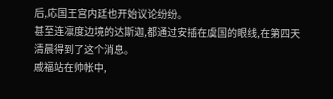后,応国王宫内廷也开始议论纷纷。
甚至连凛度边境的达斯迦,都通过安插在虞国的眼线,在第四天清晨得到了这个消息。
戚福站在帅帐中,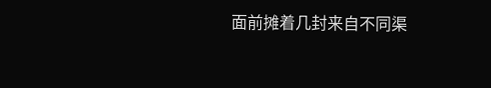面前摊着几封来自不同渠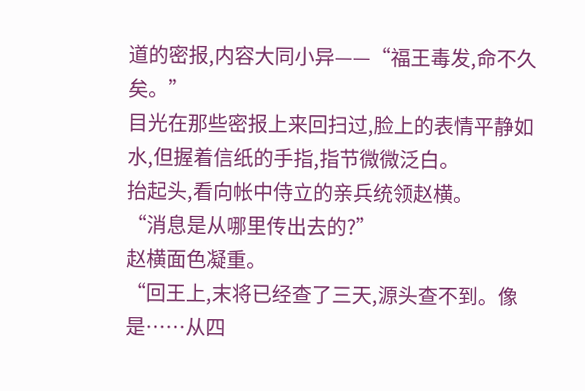道的密报,内容大同小异——“福王毒发,命不久矣。”
目光在那些密报上来回扫过,脸上的表情平静如水,但握着信纸的手指,指节微微泛白。
抬起头,看向帐中侍立的亲兵统领赵横。
“消息是从哪里传出去的?”
赵横面色凝重。
“回王上,末将已经查了三天,源头查不到。像是……从四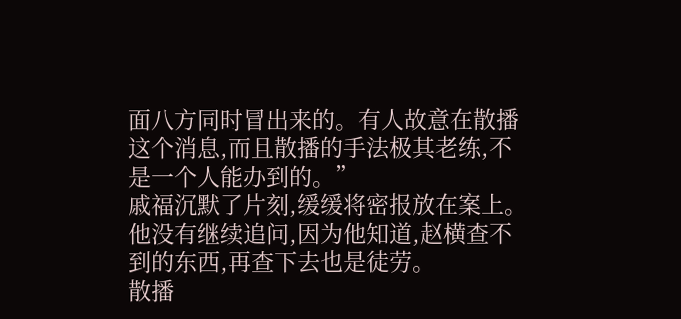面八方同时冒出来的。有人故意在散播这个消息,而且散播的手法极其老练,不是一个人能办到的。”
戚福沉默了片刻,缓缓将密报放在案上。
他没有继续追问,因为他知道,赵横查不到的东西,再查下去也是徒劳。
散播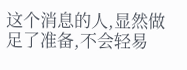这个消息的人,显然做足了准备,不会轻易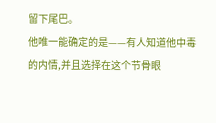留下尾巴。
他唯一能确定的是——有人知道他中毒的内情,并且选择在这个节骨眼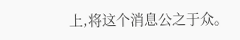上,将这个消息公之于众。